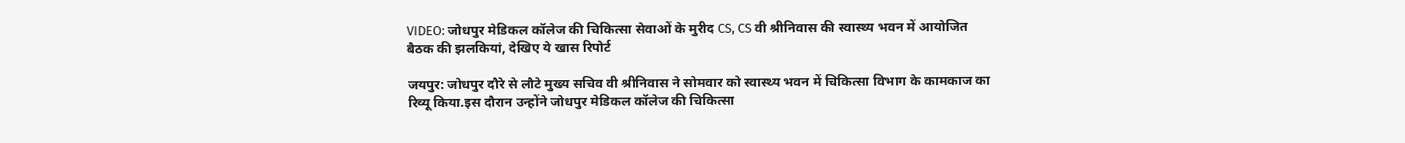VIDEO: जोधपुर मेडिकल कॉलेज की चिकित्सा सेवाओं के मुरीद CS, CS वी श्रीनिवास की स्वास्थ्य भवन में आयोजित बैठक की झलकियां, देखिए ये खास रिपोर्ट

जयपुर: जोधपुर दौरे से लौटे मुख्य सचिव वी श्रीनिवास ने सोमवार को स्वास्थ्य भवन में चिकित्सा विभाग के कामकाज का रिव्यू किया.इस दौरान उन्होंने जोधपुर मेडिकल कॉलेज की चिकित्सा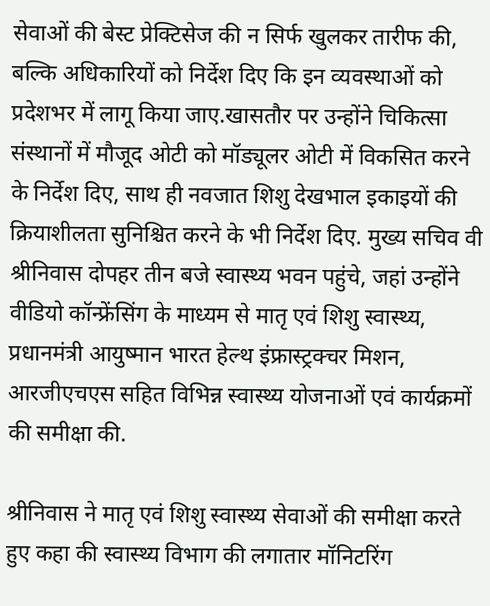सेवाओं की बेस्ट प्रेक्टिसेज की न सिर्फ खुलकर तारीफ की, बल्कि अधिकारियों को निर्देश दिए कि इन व्यवस्थाओं को प्रदेशभर में लागू किया जाए.खासतौर पर उन्होंने चिकित्सा संस्थानों में मौजूद ओटी को मॉड्यूलर ओटी में विकसित करने के निर्देश दिए, साथ ही नवजात शिशु देखभाल इकाइयों की क्रियाशीलता सुनिश्चित करने के भी निर्देश दिए. मुख्य सचिव वी श्रीनिवास दोपहर तीन बजे स्वास्थ्य भवन पहुंचे, जहां उन्होंने वीडियो कॉन्फ्रेंसिंग के माध्यम से मातृ एवं शिशु स्वास्थ्य, प्रधानमंत्री आयुष्मान भारत हेल्थ इंफ्रास्ट्रक्चर मिशन, आरजीएचएस सहित विभिन्न स्वास्थ्य योजनाओं एवं कार्यक्रमों की समीक्षा की.

श्रीनिवास ने मातृ एवं शिशु स्वास्थ्य सेवाओं की समीक्षा करते हुए कहा की स्वास्थ्य विभाग की लगातार मॉनिटरिंग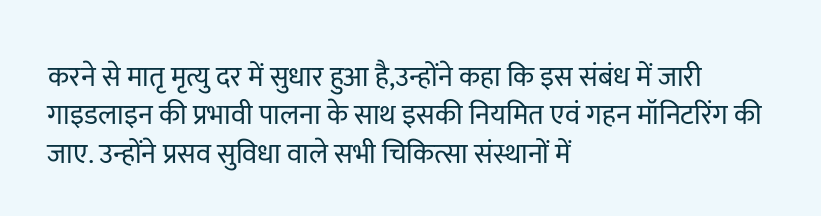करने से मातृ मृत्यु दर में सुधार हुआ है,उन्होंने कहा कि इस संबंध में जारी गाइडलाइन की प्रभावी पालना के साथ इसकी नियमित एवं गहन मॉनिटरिंग की जाए. उन्होंने प्रसव सुविधा वाले सभी चिकित्सा संस्थानों में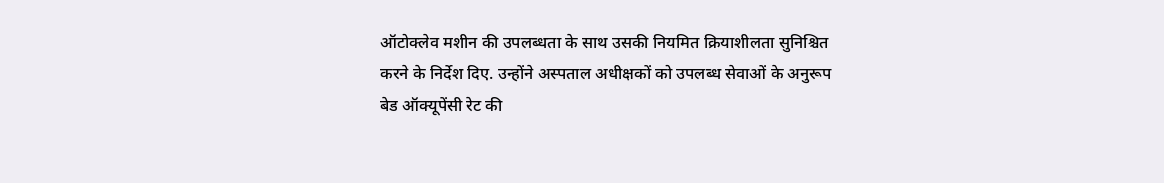ऑटोक्लेव मशीन की उपलब्धता के साथ उसकी नियमित क्रियाशीलता सुनिश्चित करने के निर्देश दिए. उन्होंने अस्पताल अधीक्षकों को उपलब्ध सेवाओं के अनुरूप बेड ऑक्यूपेंसी रेट की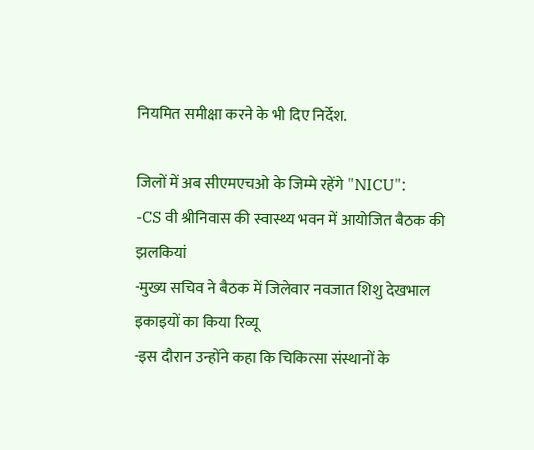नियमित समीक्षा करने के भी दिए निर्देश.

जिलों में अब सीएमएचओ के जिम्मे रहेंगे "NICU":
-CS वी श्रीनिवास की स्वास्थ्य भवन में आयोजित बैठक की झलकियां
-मुख्य सचिव ने बैठक में जिलेवार नवजात शिशु देखभाल इकाइयों का किया रिव्यू
-इस दौरान उन्होंने कहा कि चिकित्सा संस्थानों के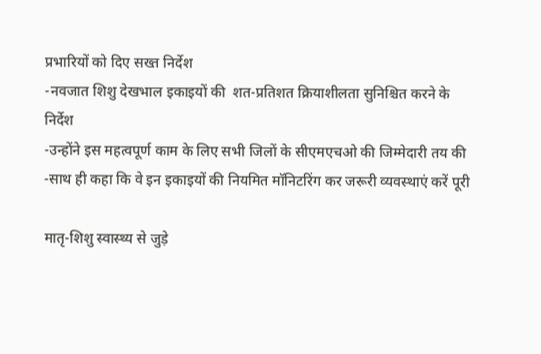प्रभारियों को दिए सख्त निर्देश
-नवजात शिशु देखभाल इकाइयों की  शत-प्रतिशत क्रियाशीलता सुनिश्चित करने के निर्देश
-उन्होंने इस महत्वपूर्ण काम के लिए सभी जिलों के सीएमएचओ की जिम्मेदारी तय की
-साथ ही कहा कि वे इन इकाइयों की नियमित मॉनिटरिंग कर जरूरी व्यवस्थाएं करें पूरी

मातृ-शिशु स्वास्थ्य से जुड़े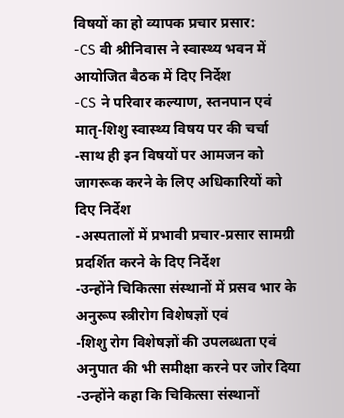विषयों का हो व्यापक प्रचार प्रसार:
-CS वी श्रीनिवास ने स्वास्थ्य भवन में आयोजित बैठक में दिए निर्देश
-CS ने परिवार कल्याण, स्तनपान एवं मातृ-शिशु स्वास्थ्य विषय पर की चर्चा
-साथ ही इन विषयों पर आमजन को जागरूक करने के लिए अधिकारियों को दिए निर्देश
-अस्पतालों में प्रभावी प्रचार-प्रसार सामग्री प्रदर्शित करने के दिए निर्देश
-उन्होंने चिकित्सा संस्थानों में प्रसव भार के अनुरूप स्त्रीरोग विशेषज्ञों एवं
-शिशु रोग विशेषज्ञों की उपलब्धता एवं अनुपात की भी समीक्षा करने पर जोर दिया
-उन्होंने कहा कि चिकित्सा संस्थानों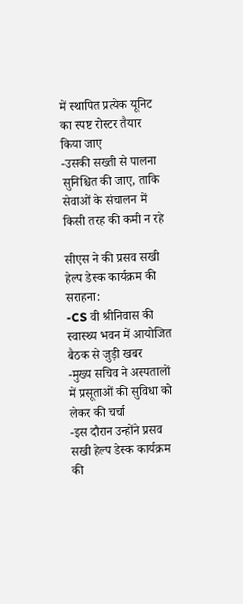में स्थापित प्रत्येक यूनिट का स्पष्ट रोस्टर तैयार किया जाए
-उसकी सख्ती से पालना सुनिश्चित की जाए, ताकि सेवाओं के संचालन में किसी तरह की कमी न रहे

सीएस ने की प्रसव सखी हेल्प डेस्क कार्यक्रम की सराहना:
-CS वी श्रीनिवास की स्वास्थ्य भवन में आयोजित बैठक से जुड़ी खबर
-मुख्य सचिव ने अस्पतालों में प्रसूताओं की सुविधा को लेकर की चर्चा
-इस दौरान उन्होंने प्रसव सखी हेल्प डेस्क कार्यक्रम की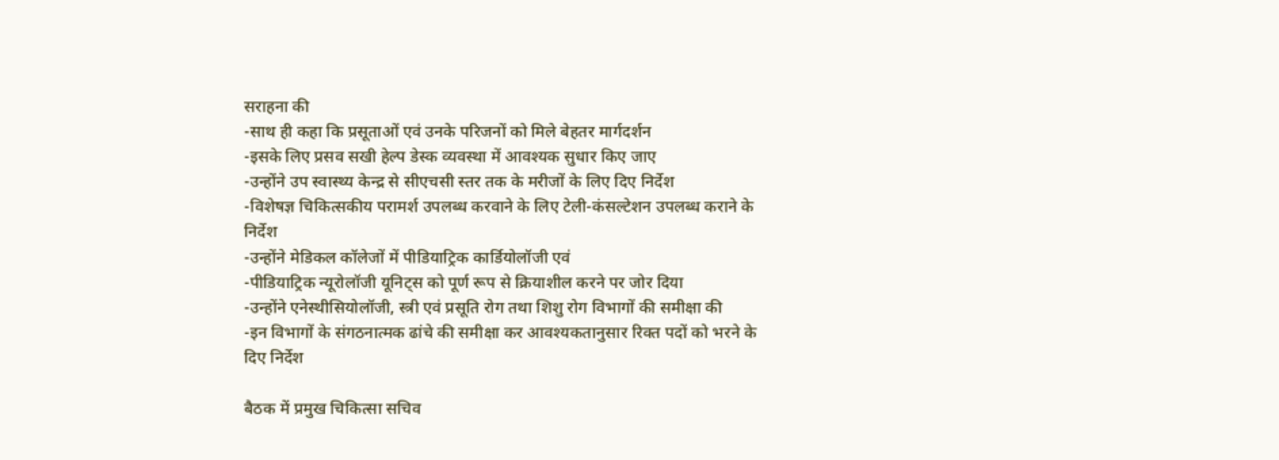सराहना की
-साथ ही कहा कि प्रसूताओं एवं उनके परिजनों को मिले बेहतर मार्गदर्शन
-इसके लिए प्रसव सखी हेल्प डेस्क व्यवस्था में आवश्यक सुधार किए जाए
-उन्होंने उप स्वास्थ्य केन्द्र से सीएचसी स्तर तक के मरीजों के लिए दिए निर्देश
-विशेषज्ञ चिकित्सकीय परामर्श उपलब्ध करवाने के लिए टेली-कंसल्टेशन उपलब्ध कराने के निर्देश
-उन्होंने मेडिकल कॉलेजों में पीडियाट्रिक कार्डियोलॉजी एवं
-पीडियाट्रिक न्यूरोलॉजी यूनिट्स को पूर्ण रूप से क्रियाशील करने पर जोर दिया
-उन्होंने एनेस्थीसियोलॉजी, स्त्री एवं प्रसूति रोग तथा शिशु रोग विभागों की समीक्षा की
-इन विभागों के संगठनात्मक ढांचे की समीक्षा कर आवश्यकतानुसार रिक्त पदों को भरने के दिए निर्देश

बैठक में प्रमुख चिकित्सा सचिव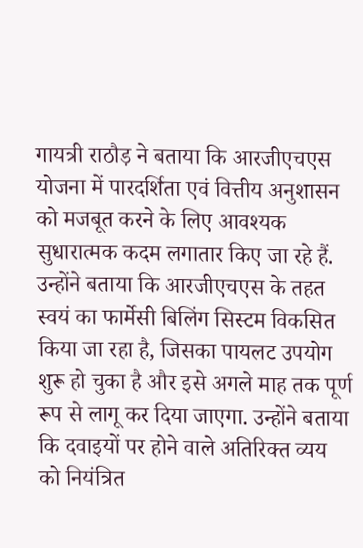गायत्री राठौड़ ने बताया कि आरजीएचएस योजना में पारदर्शिता एवं वित्तीय अनुशासन को मजबूत करने के लिए आवश्यक सुधारात्मक कदम लगातार किए जा रहे हैं. उन्होंने बताया कि आरजीएचएस के तहत स्वयं का फार्मेसी बिलिंग सिस्टम विकसित किया जा रहा है, जिसका पायलट उपयोग शुरू हो चुका है और इसे अगले माह तक पूर्ण रूप से लागू कर दिया जाएगा. उन्होंने बताया कि दवाइयों पर होने वाले अतिरिक्त व्यय को नियंत्रित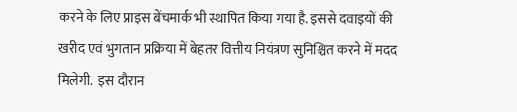करने के लिए प्राइस बेंचमार्क भी स्थापित किया गया है. इससे दवाइयों की खरीद एवं भुगतान प्रक्रिया में बेहतर वित्तीय नियंत्रण सुनिश्चित करने में मदद मिलेगी.  इस दौरान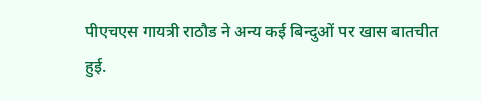पीएचएस गायत्री राठौड ने अन्य कई बिन्दुओं पर खास बातचीत हुई.